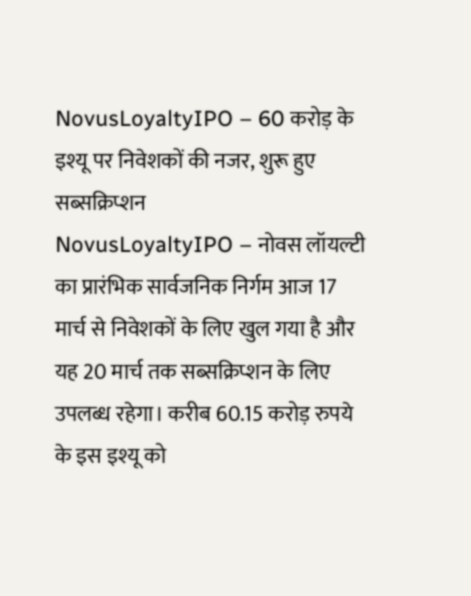NovusLoyaltyIPO – 60 करोड़ के इश्यू पर निवेशकों की नजर, शुरू हुए सब्सक्रिप्शन
NovusLoyaltyIPO – नोवस लॉयल्टी का प्रारंभिक सार्वजनिक निर्गम आज 17 मार्च से निवेशकों के लिए खुल गया है और यह 20 मार्च तक सब्सक्रिप्शन के लिए उपलब्ध रहेगा। करीब 60.15 करोड़ रुपये के इस इश्यू को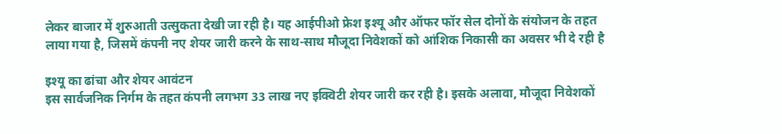लेकर बाजार में शुरुआती उत्सुकता देखी जा रही है। यह आईपीओ फ्रेश इश्यू और ऑफर फॉर सेल दोनों के संयोजन के तहत लाया गया है, जिसमें कंपनी नए शेयर जारी करने के साथ-साथ मौजूदा निवेशकों को आंशिक निकासी का अवसर भी दे रही है

इश्यू का ढांचा और शेयर आवंटन
इस सार्वजनिक निर्गम के तहत कंपनी लगभग 33 लाख नए इक्विटी शेयर जारी कर रही है। इसके अलावा, मौजूदा निवेशकों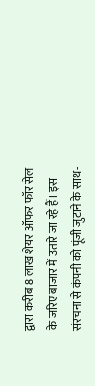द्वारा करीब 8 लाख शेयर ऑफर फॉर सेल के जरिए बाजार में उतारे जा रहे हैं। इस संरचना से कंपनी को पूंजी जुटाने के साथ-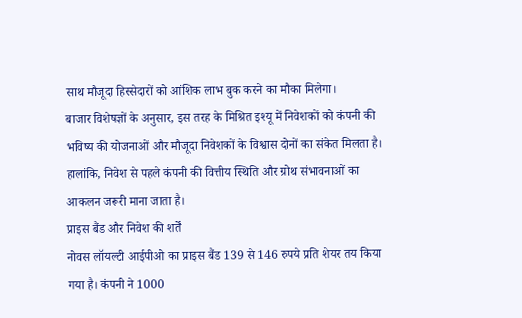साथ मौजूदा हिस्सेदारों को आंशिक लाभ बुक करने का मौका मिलेगा।
बाजार विशेषज्ञों के अनुसार, इस तरह के मिश्रित इश्यू में निवेशकों को कंपनी की भविष्य की योजनाओं और मौजूदा निवेशकों के विश्वास दोनों का संकेत मिलता है। हालांकि, निवेश से पहले कंपनी की वित्तीय स्थिति और ग्रोथ संभावनाओं का आकलन जरूरी माना जाता है।
प्राइस बैंड और निवेश की शर्तें
नोवस लॉयल्टी आईपीओ का प्राइस बैंड 139 से 146 रुपये प्रति शेयर तय किया गया है। कंपनी ने 1000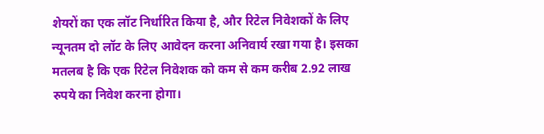शेयरों का एक लॉट निर्धारित किया है, और रिटेल निवेशकों के लिए न्यूनतम दो लॉट के लिए आवेदन करना अनिवार्य रखा गया है। इसका मतलब है कि एक रिटेल निवेशक को कम से कम करीब 2.92 लाख रुपये का निवेश करना होगा।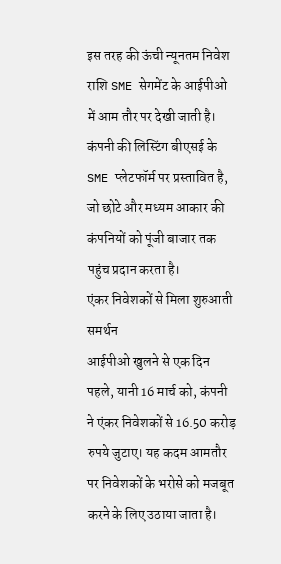इस तरह की ऊंची न्यूनतम निवेश राशि SME सेगमेंट के आईपीओ में आम तौर पर देखी जाती है। कंपनी की लिस्टिंग बीएसई के SME प्लेटफॉर्म पर प्रस्तावित है, जो छोटे और मध्यम आकार की कंपनियों को पूंजी बाजार तक पहुंच प्रदान करता है।
एंकर निवेशकों से मिला शुरुआती समर्थन
आईपीओ खुलने से एक दिन पहले, यानी 16 मार्च को, कंपनी ने एंकर निवेशकों से 16.50 करोड़ रुपये जुटाए। यह कदम आमतौर पर निवेशकों के भरोसे को मजबूत करने के लिए उठाया जाता है।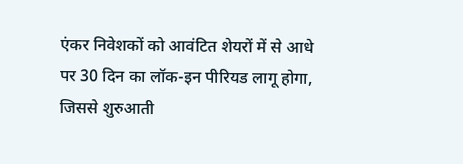एंकर निवेशकों को आवंटित शेयरों में से आधे पर 30 दिन का लॉक-इन पीरियड लागू होगा, जिससे शुरुआती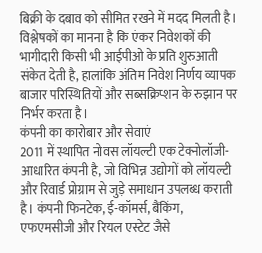बिक्री के दबाव को सीमित रखने में मदद मिलती है।
विश्लेषकों का मानना है कि एंकर निवेशकों की भागीदारी किसी भी आईपीओ के प्रति शुरुआती संकेत देती है, हालांकि अंतिम निवेश निर्णय व्यापक बाजार परिस्थितियों और सब्सक्रिप्शन के रुझान पर निर्भर करता है।
कंपनी का कारोबार और सेवाएं
2011 में स्थापित नोवस लॉयल्टी एक टेक्नोलॉजी-आधारित कंपनी है, जो विभिन्न उद्योगों को लॉयल्टी और रिवार्ड प्रोग्राम से जुड़े समाधान उपलब्ध कराती है। कंपनी फिनटेक, ई-कॉमर्स, बैंकिंग, एफएमसीजी और रियल एस्टेट जैसे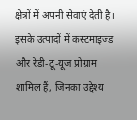क्षेत्रों में अपनी सेवाएं देती है।
इसके उत्पादों में कस्टमाइज्ड और रेडी-टू-यूज प्रोग्राम शामिल हैं, जिनका उद्देश्य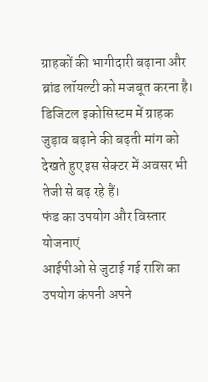ग्राहकों की भागीदारी बढ़ाना और ब्रांड लॉयल्टी को मजबूत करना है। डिजिटल इकोसिस्टम में ग्राहक जुड़ाव बढ़ाने की बढ़ती मांग को देखते हुए इस सेक्टर में अवसर भी तेजी से बढ़ रहे हैं।
फंड का उपयोग और विस्तार योजनाएं
आईपीओ से जुटाई गई राशि का उपयोग कंपनी अपने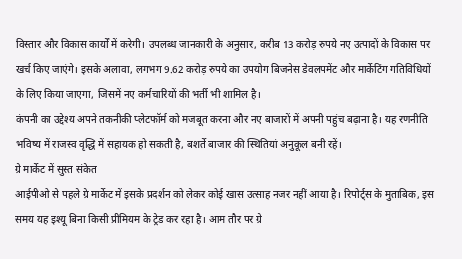विस्तार और विकास कार्यों में करेगी। उपलब्ध जानकारी के अनुसार, करीब 13 करोड़ रुपये नए उत्पादों के विकास पर खर्च किए जाएंगे। इसके अलावा, लगभग 9.62 करोड़ रुपये का उपयोग बिजनेस डेवलपमेंट और मार्केटिंग गतिविधियों के लिए किया जाएगा, जिसमें नए कर्मचारियों की भर्ती भी शामिल है।
कंपनी का उद्देश्य अपने तकनीकी प्लेटफॉर्म को मजबूत करना और नए बाजारों में अपनी पहुंच बढ़ाना है। यह रणनीति भविष्य में राजस्व वृद्धि में सहायक हो सकती है, बशर्ते बाजार की स्थितियां अनुकूल बनी रहें।
ग्रे मार्केट में सुस्त संकेत
आईपीओ से पहले ग्रे मार्केट में इसके प्रदर्शन को लेकर कोई खास उत्साह नजर नहीं आया है। रिपोर्ट्स के मुताबिक, इस समय यह इश्यू बिना किसी प्रीमियम के ट्रेड कर रहा है। आम तौर पर ग्रे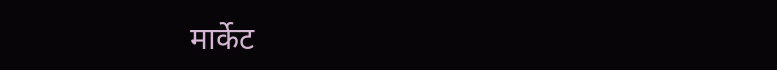मार्केट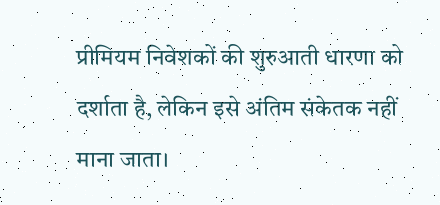प्रीमियम निवेशकों की शुरुआती धारणा को दर्शाता है, लेकिन इसे अंतिम संकेतक नहीं माना जाता।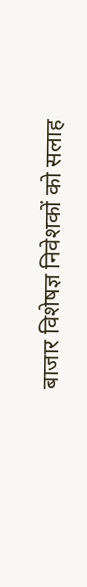बाजार विशेषज्ञ निवेशकों को सलाह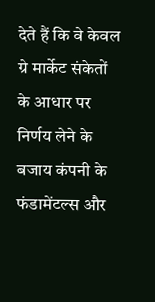देते हैं कि वे केवल ग्रे मार्केट संकेतों के आधार पर निर्णय लेने के बजाय कंपनी के फंडामेंटल्स और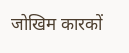जोखिम कारकों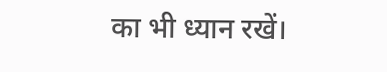का भी ध्यान रखें।